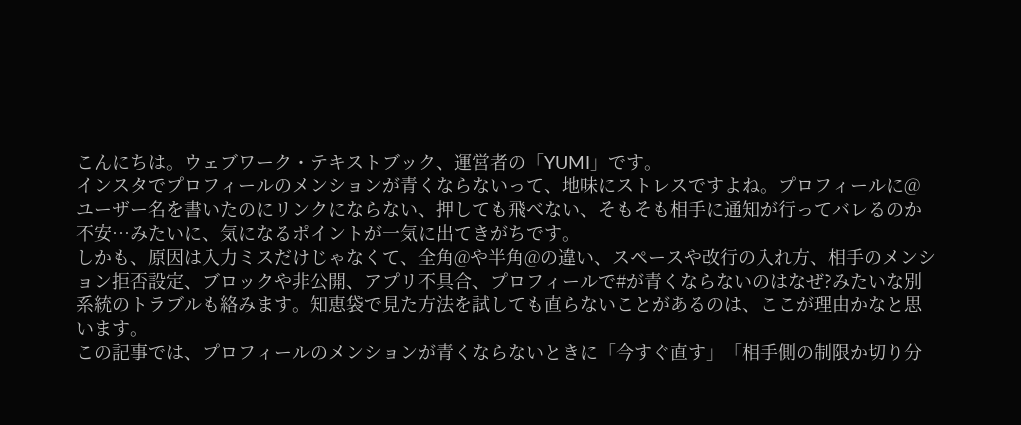こんにちは。ウェブワーク・テキストブック、運営者の「YUMI」です。
インスタでプロフィールのメンションが青くならないって、地味にストレスですよね。プロフィールに@ユーザー名を書いたのにリンクにならない、押しても飛べない、そもそも相手に通知が行ってバレるのか不安…みたいに、気になるポイントが一気に出てきがちです。
しかも、原因は入力ミスだけじゃなくて、全角@や半角@の違い、スペースや改行の入れ方、相手のメンション拒否設定、ブロックや非公開、アプリ不具合、プロフィールで#が青くならないのはなぜ?みたいな別系統のトラブルも絡みます。知恵袋で見た方法を試しても直らないことがあるのは、ここが理由かなと思います。
この記事では、プロフィールのメンションが青くならないときに「今すぐ直す」「相手側の制限か切り分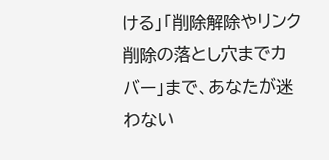ける」「削除解除やリンク削除の落とし穴までカバー」まで、あなたが迷わない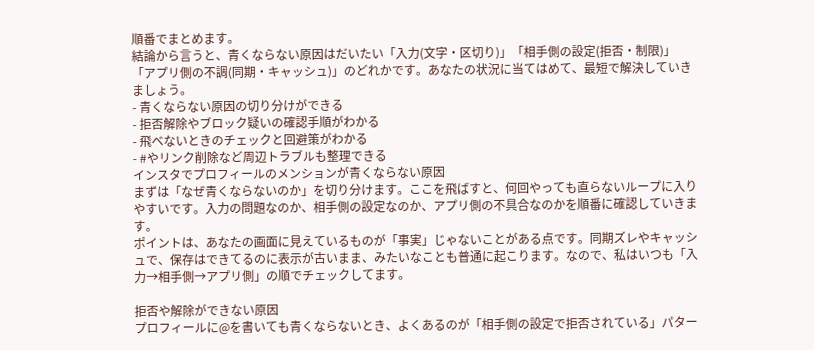順番でまとめます。
結論から言うと、青くならない原因はだいたい「入力(文字・区切り)」「相手側の設定(拒否・制限)」「アプリ側の不調(同期・キャッシュ)」のどれかです。あなたの状況に当てはめて、最短で解決していきましょう。
- 青くならない原因の切り分けができる
- 拒否解除やブロック疑いの確認手順がわかる
- 飛べないときのチェックと回避策がわかる
- #やリンク削除など周辺トラブルも整理できる
インスタでプロフィールのメンションが青くならない原因
まずは「なぜ青くならないのか」を切り分けます。ここを飛ばすと、何回やっても直らないループに入りやすいです。入力の問題なのか、相手側の設定なのか、アプリ側の不具合なのかを順番に確認していきます。
ポイントは、あなたの画面に見えているものが「事実」じゃないことがある点です。同期ズレやキャッシュで、保存はできてるのに表示が古いまま、みたいなことも普通に起こります。なので、私はいつも「入力→相手側→アプリ側」の順でチェックしてます。

拒否や解除ができない原因
プロフィールに@を書いても青くならないとき、よくあるのが「相手側の設定で拒否されている」パター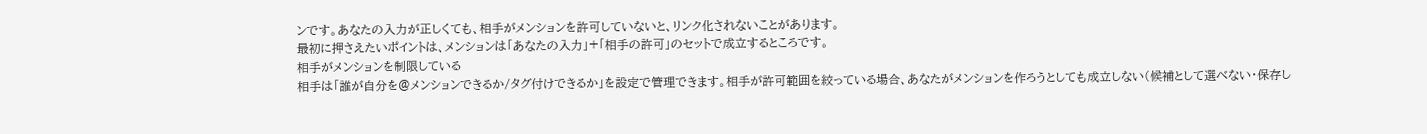ンです。あなたの入力が正しくても、相手がメンションを許可していないと、リンク化されないことがあります。
最初に押さえたいポイントは、メンションは「あなたの入力」+「相手の許可」のセットで成立するところです。
相手がメンションを制限している
相手は「誰が自分を@メンションできるか/タグ付けできるか」を設定で管理できます。相手が許可範囲を絞っている場合、あなたがメンションを作ろうとしても成立しない(候補として選べない・保存し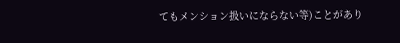てもメンション扱いにならない等)ことがあり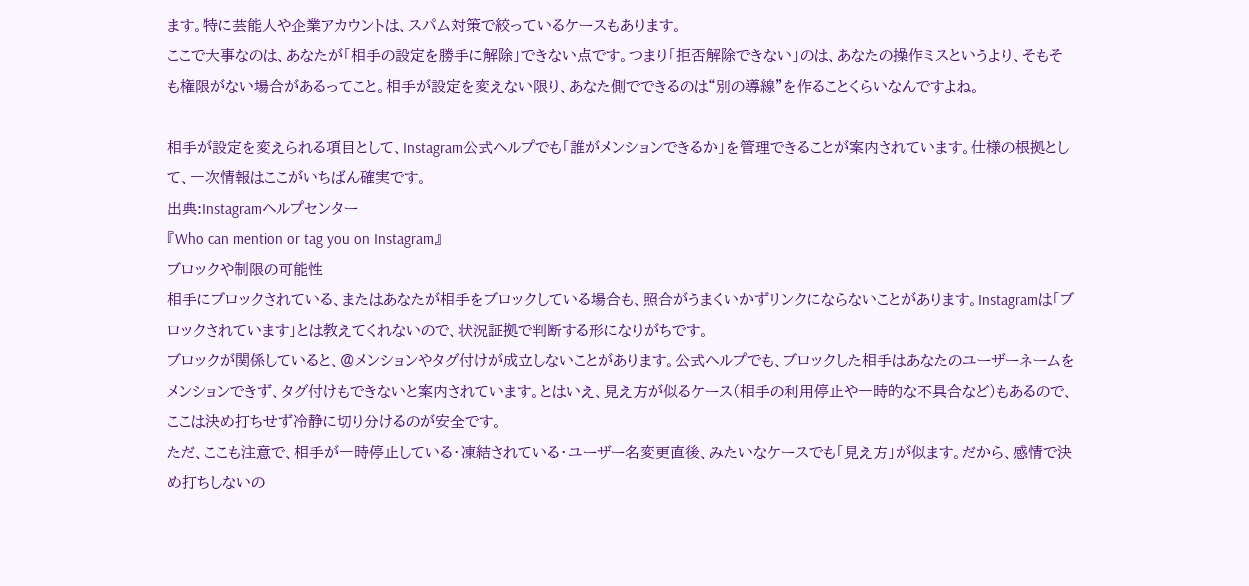ます。特に芸能人や企業アカウントは、スパム対策で絞っているケースもあります。
ここで大事なのは、あなたが「相手の設定を勝手に解除」できない点です。つまり「拒否解除できない」のは、あなたの操作ミスというより、そもそも権限がない場合があるってこと。相手が設定を変えない限り、あなた側でできるのは“別の導線”を作ることくらいなんですよね。

相手が設定を変えられる項目として、Instagram公式ヘルプでも「誰がメンションできるか」を管理できることが案内されています。仕様の根拠として、一次情報はここがいちばん確実です。
出典:Instagramヘルプセンター
『Who can mention or tag you on Instagram』
ブロックや制限の可能性
相手にブロックされている、またはあなたが相手をブロックしている場合も、照合がうまくいかずリンクにならないことがあります。Instagramは「ブロックされています」とは教えてくれないので、状況証拠で判断する形になりがちです。
ブロックが関係していると、@メンションやタグ付けが成立しないことがあります。公式ヘルプでも、ブロックした相手はあなたのユーザーネームをメンションできず、タグ付けもできないと案内されています。とはいえ、見え方が似るケース(相手の利用停止や一時的な不具合など)もあるので、ここは決め打ちせず冷静に切り分けるのが安全です。
ただ、ここも注意で、相手が一時停止している・凍結されている・ユーザー名変更直後、みたいなケースでも「見え方」が似ます。だから、感情で決め打ちしないの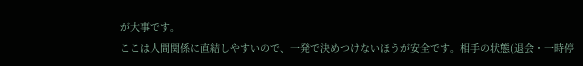が大事です。
ここは人間関係に直結しやすいので、一発で決めつけないほうが安全です。相手の状態(退会・一時停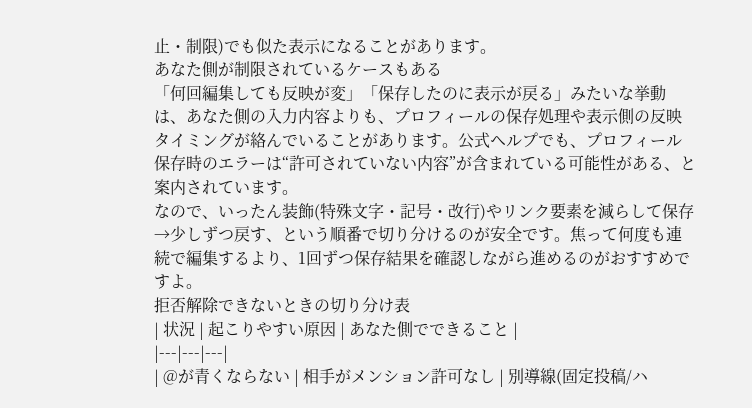止・制限)でも似た表示になることがあります。
あなた側が制限されているケースもある
「何回編集しても反映が変」「保存したのに表示が戻る」みたいな挙動は、あなた側の入力内容よりも、プロフィールの保存処理や表示側の反映タイミングが絡んでいることがあります。公式ヘルプでも、プロフィール保存時のエラーは“許可されていない内容”が含まれている可能性がある、と案内されています。
なので、いったん装飾(特殊文字・記号・改行)やリンク要素を減らして保存→少しずつ戻す、という順番で切り分けるのが安全です。焦って何度も連続で編集するより、1回ずつ保存結果を確認しながら進めるのがおすすめですよ。
拒否解除できないときの切り分け表
| 状況 | 起こりやすい原因 | あなた側でできること |
|---|---|---|
| @が青くならない | 相手がメンション許可なし | 別導線(固定投稿/ハ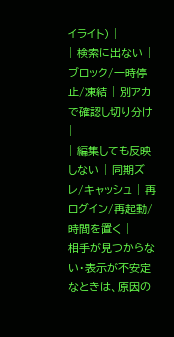イライト) |
| 検索に出ない | ブロック/一時停止/凍結 | 別アカで確認し切り分け |
| 編集しても反映しない | 同期ズレ/キャッシュ | 再ログイン/再起動/時間を置く |
相手が見つからない・表示が不安定なときは、原因の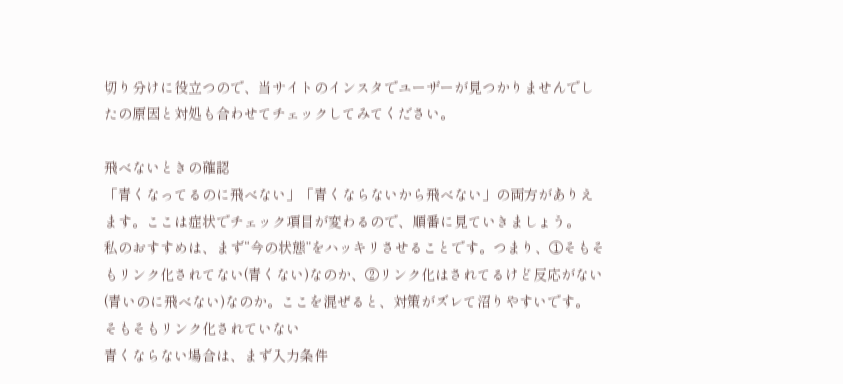切り分けに役立つので、当サイトのインスタでユーザーが見つかりませんでしたの原因と対処も合わせてチェックしてみてください。

飛べないときの確認
「青くなってるのに飛べない」「青くならないから飛べない」の両方がありえます。ここは症状でチェック項目が変わるので、順番に見ていきましょう。
私のおすすめは、まず“今の状態”をハッキリさせることです。つまり、①そもそもリンク化されてない(青くない)なのか、②リンク化はされてるけど反応がない(青いのに飛べない)なのか。ここを混ぜると、対策がズレて沼りやすいです。
そもそもリンク化されていない
青くならない場合は、まず入力条件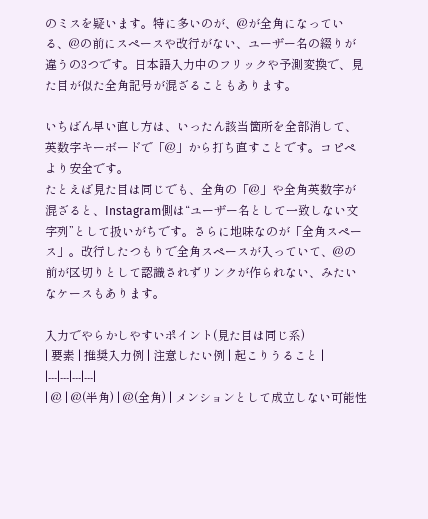のミスを疑います。特に多いのが、@が全角になっている、@の前にスペースや改行がない、ユーザー名の綴りが違うの3つです。日本語入力中のフリックや予測変換で、見た目が似た全角記号が混ざることもあります。

いちばん早い直し方は、いったん該当箇所を全部消して、英数字キーボードで「@」から打ち直すことです。コピペより安全です。
たとえば見た目は同じでも、全角の「@」や全角英数字が混ざると、Instagram側は“ユーザー名として一致しない文字列”として扱いがちです。さらに地味なのが「全角スペース」。改行したつもりで全角スペースが入っていて、@の前が区切りとして認識されずリンクが作られない、みたいなケースもあります。

入力でやらかしやすいポイント(見た目は同じ系)
| 要素 | 推奨入力例 | 注意したい例 | 起こりうること |
|---|---|---|---|
| @ | @(半角) | @(全角) | メンションとして成立しない可能性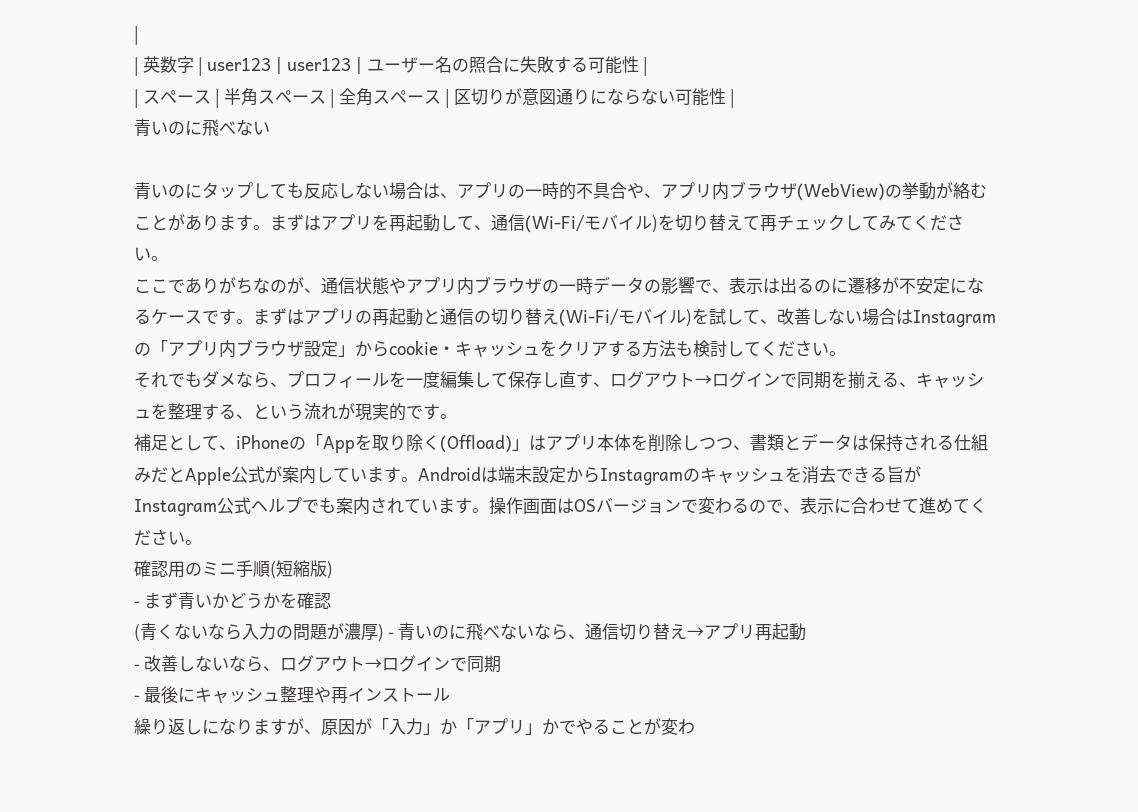|
| 英数字 | user123 | user123 | ユーザー名の照合に失敗する可能性 |
| スペース | 半角スペース | 全角スペース | 区切りが意図通りにならない可能性 |
青いのに飛べない

青いのにタップしても反応しない場合は、アプリの一時的不具合や、アプリ内ブラウザ(WebView)の挙動が絡むことがあります。まずはアプリを再起動して、通信(Wi-Fi/モバイル)を切り替えて再チェックしてみてください。
ここでありがちなのが、通信状態やアプリ内ブラウザの一時データの影響で、表示は出るのに遷移が不安定になるケースです。まずはアプリの再起動と通信の切り替え(Wi-Fi/モバイル)を試して、改善しない場合はInstagramの「アプリ内ブラウザ設定」からcookie・キャッシュをクリアする方法も検討してください。
それでもダメなら、プロフィールを一度編集して保存し直す、ログアウト→ログインで同期を揃える、キャッシュを整理する、という流れが現実的です。
補足として、iPhoneの「Appを取り除く(Offload)」はアプリ本体を削除しつつ、書類とデータは保持される仕組みだとApple公式が案内しています。Androidは端末設定からInstagramのキャッシュを消去できる旨がInstagram公式ヘルプでも案内されています。操作画面はOSバージョンで変わるので、表示に合わせて進めてください。
確認用のミニ手順(短縮版)
- まず青いかどうかを確認
(青くないなら入力の問題が濃厚) - 青いのに飛べないなら、通信切り替え→アプリ再起動
- 改善しないなら、ログアウト→ログインで同期
- 最後にキャッシュ整理や再インストール
繰り返しになりますが、原因が「入力」か「アプリ」かでやることが変わ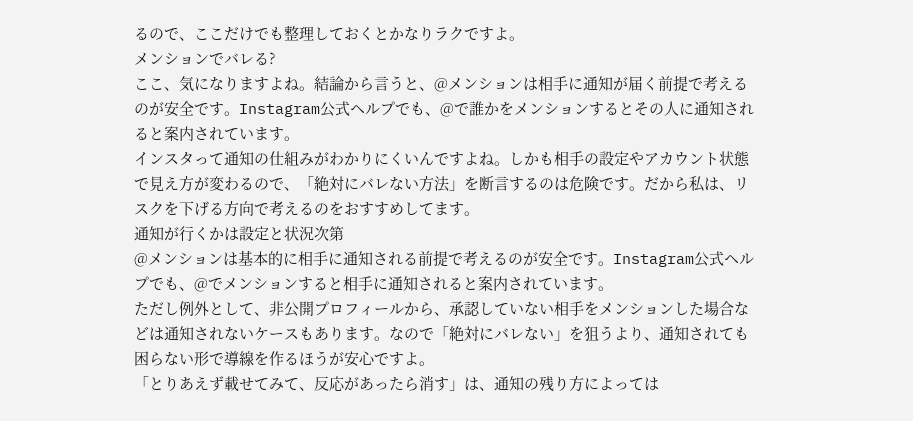るので、ここだけでも整理しておくとかなりラクですよ。
メンションでバレる?
ここ、気になりますよね。結論から言うと、@メンションは相手に通知が届く前提で考えるのが安全です。Instagram公式ヘルプでも、@で誰かをメンションするとその人に通知されると案内されています。
インスタって通知の仕組みがわかりにくいんですよね。しかも相手の設定やアカウント状態で見え方が変わるので、「絶対にバレない方法」を断言するのは危険です。だから私は、リスクを下げる方向で考えるのをおすすめしてます。
通知が行くかは設定と状況次第
@メンションは基本的に相手に通知される前提で考えるのが安全です。Instagram公式ヘルプでも、@でメンションすると相手に通知されると案内されています。
ただし例外として、非公開プロフィールから、承認していない相手をメンションした場合などは通知されないケースもあります。なので「絶対にバレない」を狙うより、通知されても困らない形で導線を作るほうが安心ですよ。
「とりあえず載せてみて、反応があったら消す」は、通知の残り方によっては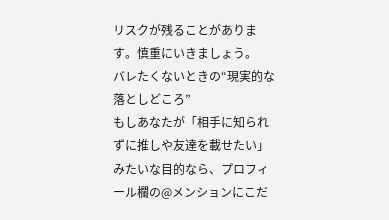リスクが残ることがあります。慎重にいきましょう。
バレたくないときの“現実的な落としどころ”
もしあなたが「相手に知られずに推しや友達を載せたい」みたいな目的なら、プロフィール欄の@メンションにこだ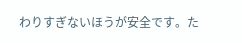わりすぎないほうが安全です。た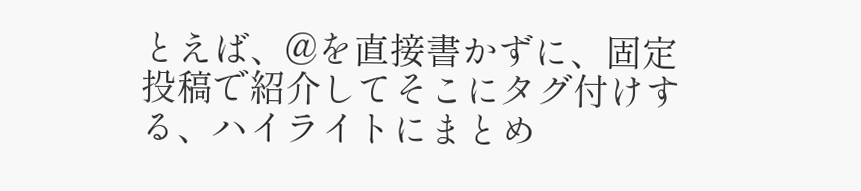とえば、@を直接書かずに、固定投稿で紹介してそこにタグ付けする、ハイライトにまとめ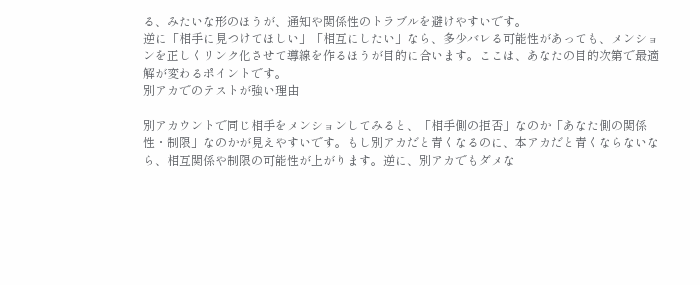る、みたいな形のほうが、通知や関係性のトラブルを避けやすいです。
逆に「相手に見つけてほしい」「相互にしたい」なら、多少バレる可能性があっても、メンションを正しくリンク化させて導線を作るほうが目的に合います。ここは、あなたの目的次第で最適解が変わるポイントです。
別アカでのテストが強い理由

別アカウントで同じ相手をメンションしてみると、「相手側の拒否」なのか「あなた側の関係性・制限」なのかが見えやすいです。もし別アカだと青くなるのに、本アカだと青くならないなら、相互関係や制限の可能性が上がります。逆に、別アカでもダメな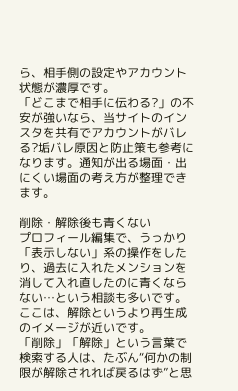ら、相手側の設定やアカウント状態が濃厚です。
「どこまで相手に伝わる?」の不安が強いなら、当サイトのインスタを共有でアカウントがバレる?垢バレ原因と防止策も参考になります。通知が出る場面・出にくい場面の考え方が整理できます。

削除・解除後も青くない
プロフィール編集で、うっかり「表示しない」系の操作をしたり、過去に入れたメンションを消して入れ直したのに青くならない…という相談も多いです。ここは、解除というより再生成のイメージが近いです。
「削除」「解除」という言葉で検索する人は、たぶん“何かの制限が解除されれば戻るはず”と思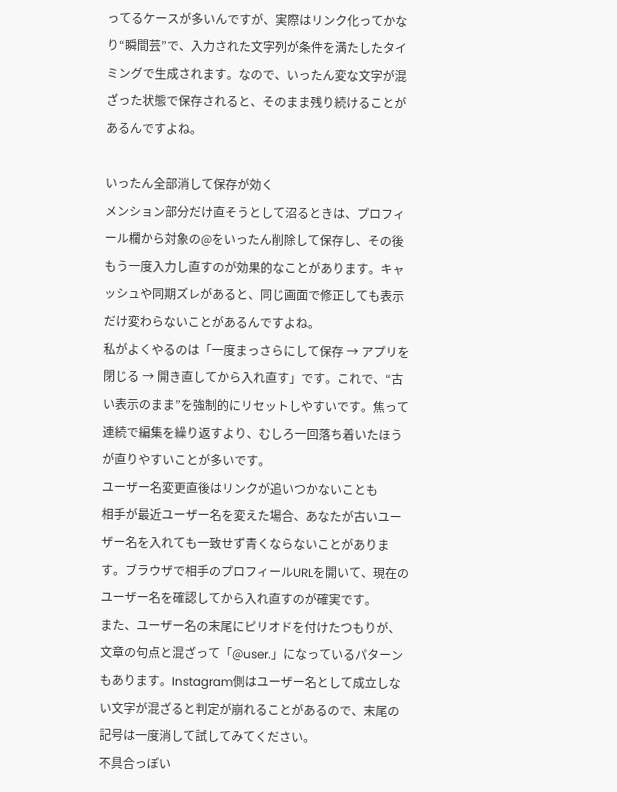ってるケースが多いんですが、実際はリンク化ってかなり“瞬間芸”で、入力された文字列が条件を満たしたタイミングで生成されます。なので、いったん変な文字が混ざった状態で保存されると、そのまま残り続けることがあるんですよね。

いったん全部消して保存が効く
メンション部分だけ直そうとして沼るときは、プロフィール欄から対象の@をいったん削除して保存し、その後もう一度入力し直すのが効果的なことがあります。キャッシュや同期ズレがあると、同じ画面で修正しても表示だけ変わらないことがあるんですよね。
私がよくやるのは「一度まっさらにして保存 → アプリを閉じる → 開き直してから入れ直す」です。これで、“古い表示のまま”を強制的にリセットしやすいです。焦って連続で編集を繰り返すより、むしろ一回落ち着いたほうが直りやすいことが多いです。
ユーザー名変更直後はリンクが追いつかないことも
相手が最近ユーザー名を変えた場合、あなたが古いユーザー名を入れても一致せず青くならないことがあります。ブラウザで相手のプロフィールURLを開いて、現在のユーザー名を確認してから入れ直すのが確実です。
また、ユーザー名の末尾にピリオドを付けたつもりが、文章の句点と混ざって「@user.」になっているパターンもあります。Instagram側はユーザー名として成立しない文字が混ざると判定が崩れることがあるので、末尾の記号は一度消して試してみてください。
不具合っぽい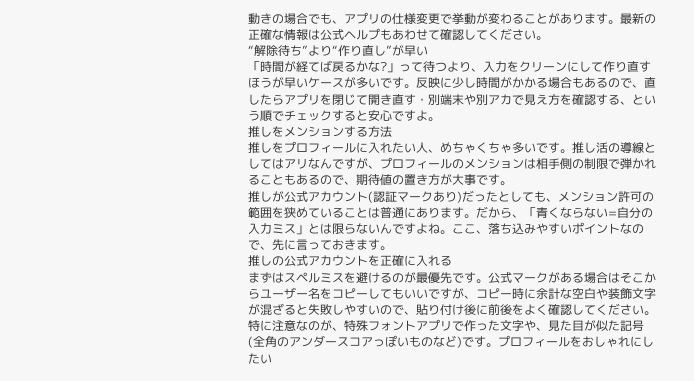動きの場合でも、アプリの仕様変更で挙動が変わることがあります。最新の正確な情報は公式ヘルプもあわせて確認してください。
“解除待ち”より“作り直し”が早い
「時間が経てば戻るかな?」って待つより、入力をクリーンにして作り直すほうが早いケースが多いです。反映に少し時間がかかる場合もあるので、直したらアプリを閉じて開き直す・別端末や別アカで見え方を確認する、という順でチェックすると安心ですよ。
推しをメンションする方法
推しをプロフィールに入れたい人、めちゃくちゃ多いです。推し活の導線としてはアリなんですが、プロフィールのメンションは相手側の制限で弾かれることもあるので、期待値の置き方が大事です。
推しが公式アカウント(認証マークあり)だったとしても、メンション許可の範囲を狭めていることは普通にあります。だから、「青くならない=自分の入力ミス」とは限らないんですよね。ここ、落ち込みやすいポイントなので、先に言っておきます。
推しの公式アカウントを正確に入れる
まずはスペルミスを避けるのが最優先です。公式マークがある場合はそこからユーザー名をコピーしてもいいですが、コピー時に余計な空白や装飾文字が混ざると失敗しやすいので、貼り付け後に前後をよく確認してください。
特に注意なのが、特殊フォントアプリで作った文字や、見た目が似た記号(全角のアンダースコアっぽいものなど)です。プロフィールをおしゃれにしたい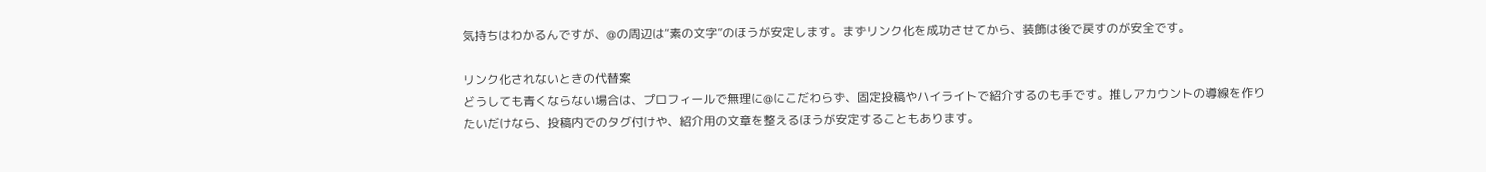気持ちはわかるんですが、@の周辺は“素の文字”のほうが安定します。まずリンク化を成功させてから、装飾は後で戻すのが安全です。

リンク化されないときの代替案
どうしても青くならない場合は、プロフィールで無理に@にこだわらず、固定投稿やハイライトで紹介するのも手です。推しアカウントの導線を作りたいだけなら、投稿内でのタグ付けや、紹介用の文章を整えるほうが安定することもあります。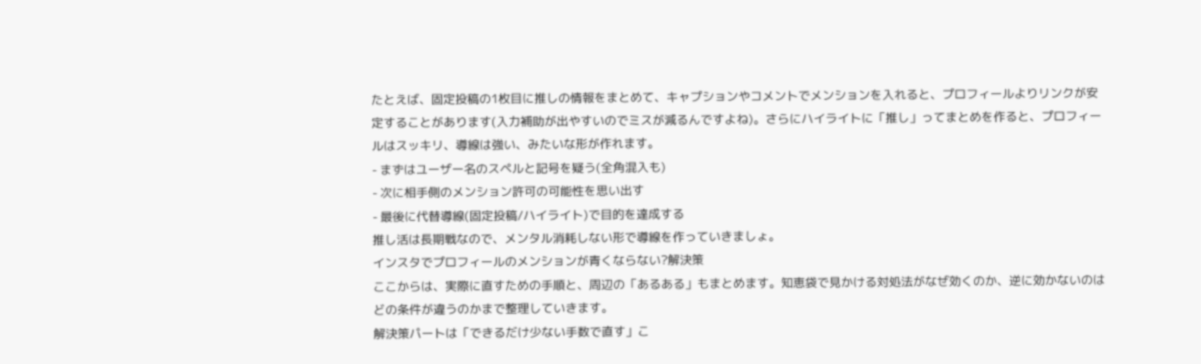たとえば、固定投稿の1枚目に推しの情報をまとめて、キャプションやコメントでメンションを入れると、プロフィールよりリンクが安定することがあります(入力補助が出やすいのでミスが減るんですよね)。さらにハイライトに「推し」ってまとめを作ると、プロフィールはスッキリ、導線は強い、みたいな形が作れます。
- まずはユーザー名のスペルと記号を疑う(全角混入も)
- 次に相手側のメンション許可の可能性を思い出す
- 最後に代替導線(固定投稿/ハイライト)で目的を達成する
推し活は長期戦なので、メンタル消耗しない形で導線を作っていきましょ。
インスタでプロフィールのメンションが青くならない?解決策
ここからは、実際に直すための手順と、周辺の「あるある」もまとめます。知恵袋で見かける対処法がなぜ効くのか、逆に効かないのはどの条件が違うのかまで整理していきます。
解決策パートは「できるだけ少ない手数で直す」こ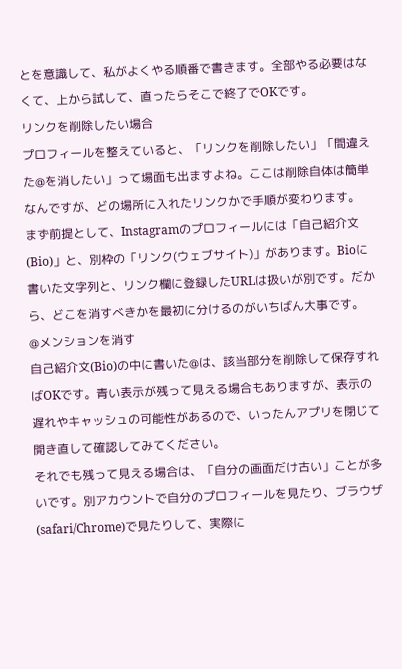とを意識して、私がよくやる順番で書きます。全部やる必要はなくて、上から試して、直ったらそこで終了でOKです。
リンクを削除したい場合
プロフィールを整えていると、「リンクを削除したい」「間違えた@を消したい」って場面も出ますよね。ここは削除自体は簡単なんですが、どの場所に入れたリンクかで手順が変わります。
まず前提として、Instagramのプロフィールには「自己紹介文(Bio)」と、別枠の「リンク(ウェブサイト)」があります。Bioに書いた文字列と、リンク欄に登録したURLは扱いが別です。だから、どこを消すべきかを最初に分けるのがいちばん大事です。
@メンションを消す
自己紹介文(Bio)の中に書いた@は、該当部分を削除して保存すればOKです。青い表示が残って見える場合もありますが、表示の遅れやキャッシュの可能性があるので、いったんアプリを閉じて開き直して確認してみてください。
それでも残って見える場合は、「自分の画面だけ古い」ことが多いです。別アカウントで自分のプロフィールを見たり、ブラウザ(safari/Chrome)で見たりして、実際に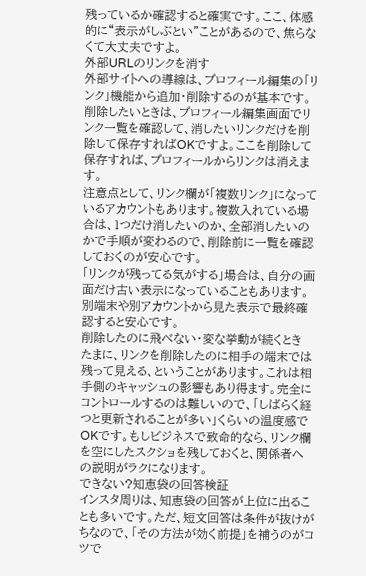残っているか確認すると確実です。ここ、体感的に“表示がしぶとい”ことがあるので、焦らなくて大丈夫ですよ。
外部URLのリンクを消す
外部サイトへの導線は、プロフィール編集の「リンク」機能から追加・削除するのが基本です。削除したいときは、プロフィール編集画面でリンク一覧を確認して、消したいリンクだけを削除して保存すればOKですよ。ここを削除して保存すれば、プロフィールからリンクは消えます。
注意点として、リンク欄が「複数リンク」になっているアカウントもあります。複数入れている場合は、1つだけ消したいのか、全部消したいのかで手順が変わるので、削除前に一覧を確認しておくのが安心です。
「リンクが残ってる気がする」場合は、自分の画面だけ古い表示になっていることもあります。別端末や別アカウントから見た表示で最終確認すると安心です。
削除したのに飛べない・変な挙動が続くとき
たまに、リンクを削除したのに相手の端末では残って見える、ということがあります。これは相手側のキャッシュの影響もあり得ます。完全にコントロールするのは難しいので、「しばらく経つと更新されることが多い」くらいの温度感でOKです。もしビジネスで致命的なら、リンク欄を空にしたスクショを残しておくと、関係者への説明がラクになります。
できない?知恵袋の回答検証
インスタ周りは、知恵袋の回答が上位に出ることも多いです。ただ、短文回答は条件が抜けがちなので、「その方法が効く前提」を補うのがコツで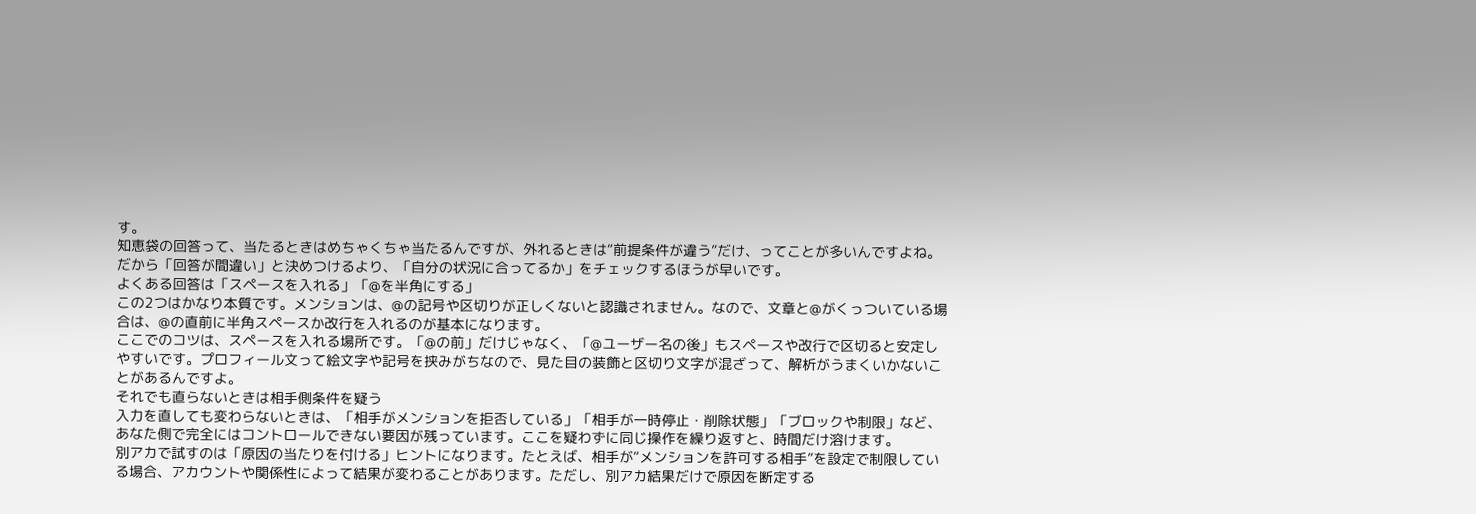す。
知恵袋の回答って、当たるときはめちゃくちゃ当たるんですが、外れるときは“前提条件が違う”だけ、ってことが多いんですよね。だから「回答が間違い」と決めつけるより、「自分の状況に合ってるか」をチェックするほうが早いです。
よくある回答は「スペースを入れる」「@を半角にする」
この2つはかなり本質です。メンションは、@の記号や区切りが正しくないと認識されません。なので、文章と@がくっついている場合は、@の直前に半角スペースか改行を入れるのが基本になります。
ここでのコツは、スペースを入れる場所です。「@の前」だけじゃなく、「@ユーザー名の後」もスペースや改行で区切ると安定しやすいです。プロフィール文って絵文字や記号を挟みがちなので、見た目の装飾と区切り文字が混ざって、解析がうまくいかないことがあるんですよ。
それでも直らないときは相手側条件を疑う
入力を直しても変わらないときは、「相手がメンションを拒否している」「相手が一時停止・削除状態」「ブロックや制限」など、あなた側で完全にはコントロールできない要因が残っています。ここを疑わずに同じ操作を繰り返すと、時間だけ溶けます。
別アカで試すのは「原因の当たりを付ける」ヒントになります。たとえば、相手が“メンションを許可する相手”を設定で制限している場合、アカウントや関係性によって結果が変わることがあります。ただし、別アカ結果だけで原因を断定する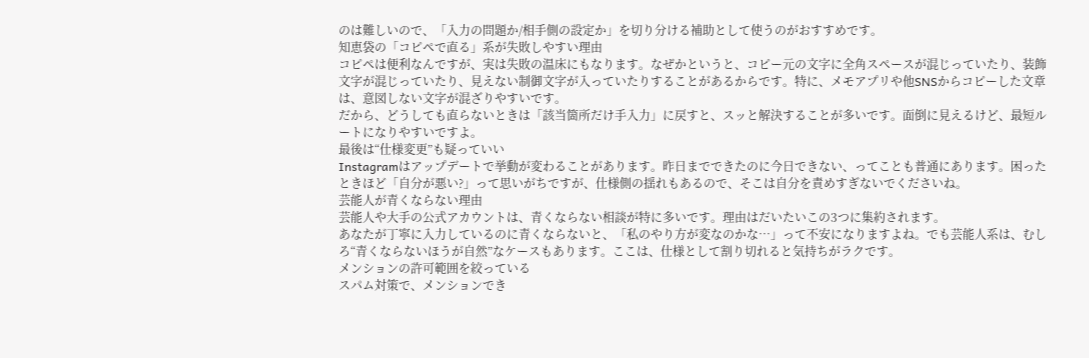のは難しいので、「入力の問題か/相手側の設定か」を切り分ける補助として使うのがおすすめです。
知恵袋の「コピペで直る」系が失敗しやすい理由
コピペは便利なんですが、実は失敗の温床にもなります。なぜかというと、コピー元の文字に全角スペースが混じっていたり、装飾文字が混じっていたり、見えない制御文字が入っていたりすることがあるからです。特に、メモアプリや他SNSからコピーした文章は、意図しない文字が混ざりやすいです。
だから、どうしても直らないときは「該当箇所だけ手入力」に戻すと、スッと解決することが多いです。面倒に見えるけど、最短ルートになりやすいですよ。
最後は“仕様変更”も疑っていい
Instagramはアップデートで挙動が変わることがあります。昨日までできたのに今日できない、ってことも普通にあります。困ったときほど「自分が悪い?」って思いがちですが、仕様側の揺れもあるので、そこは自分を責めすぎないでくださいね。
芸能人が青くならない理由
芸能人や大手の公式アカウントは、青くならない相談が特に多いです。理由はだいたいこの3つに集約されます。
あなたが丁寧に入力しているのに青くならないと、「私のやり方が変なのかな…」って不安になりますよね。でも芸能人系は、むしろ“青くならないほうが自然”なケースもあります。ここは、仕様として割り切れると気持ちがラクです。
メンションの許可範囲を絞っている
スパム対策で、メンションでき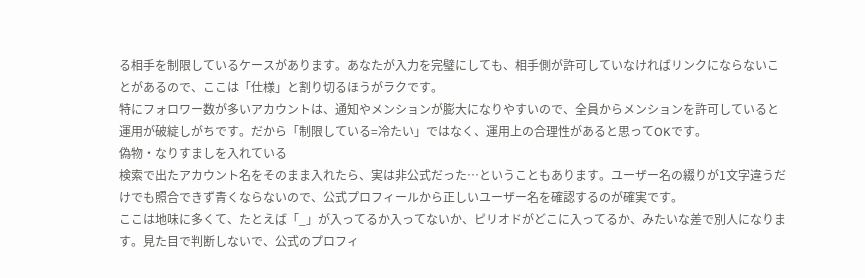る相手を制限しているケースがあります。あなたが入力を完璧にしても、相手側が許可していなければリンクにならないことがあるので、ここは「仕様」と割り切るほうがラクです。
特にフォロワー数が多いアカウントは、通知やメンションが膨大になりやすいので、全員からメンションを許可していると運用が破綻しがちです。だから「制限している=冷たい」ではなく、運用上の合理性があると思ってOKです。
偽物・なりすましを入れている
検索で出たアカウント名をそのまま入れたら、実は非公式だった…ということもあります。ユーザー名の綴りが1文字違うだけでも照合できず青くならないので、公式プロフィールから正しいユーザー名を確認するのが確実です。
ここは地味に多くて、たとえば「_」が入ってるか入ってないか、ピリオドがどこに入ってるか、みたいな差で別人になります。見た目で判断しないで、公式のプロフィ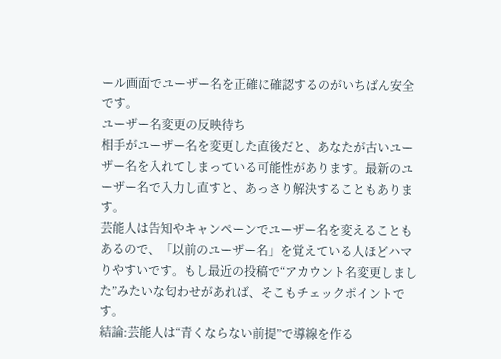ール画面でユーザー名を正確に確認するのがいちばん安全です。
ユーザー名変更の反映待ち
相手がユーザー名を変更した直後だと、あなたが古いユーザー名を入れてしまっている可能性があります。最新のユーザー名で入力し直すと、あっさり解決することもあります。
芸能人は告知やキャンペーンでユーザー名を変えることもあるので、「以前のユーザー名」を覚えている人ほどハマりやすいです。もし最近の投稿で“アカウント名変更しました”みたいな匂わせがあれば、そこもチェックポイントです。
結論:芸能人は“青くならない前提”で導線を作る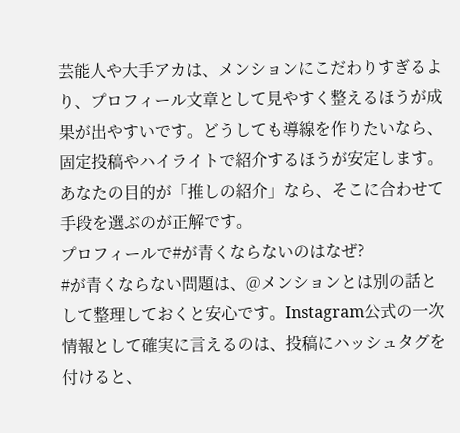芸能人や大手アカは、メンションにこだわりすぎるより、プロフィール文章として見やすく整えるほうが成果が出やすいです。どうしても導線を作りたいなら、固定投稿やハイライトで紹介するほうが安定します。あなたの目的が「推しの紹介」なら、そこに合わせて手段を選ぶのが正解です。
プロフィールで#が青くならないのはなぜ?
#が青くならない問題は、@メンションとは別の話として整理しておくと安心です。Instagram公式の一次情報として確実に言えるのは、投稿にハッシュタグを付けると、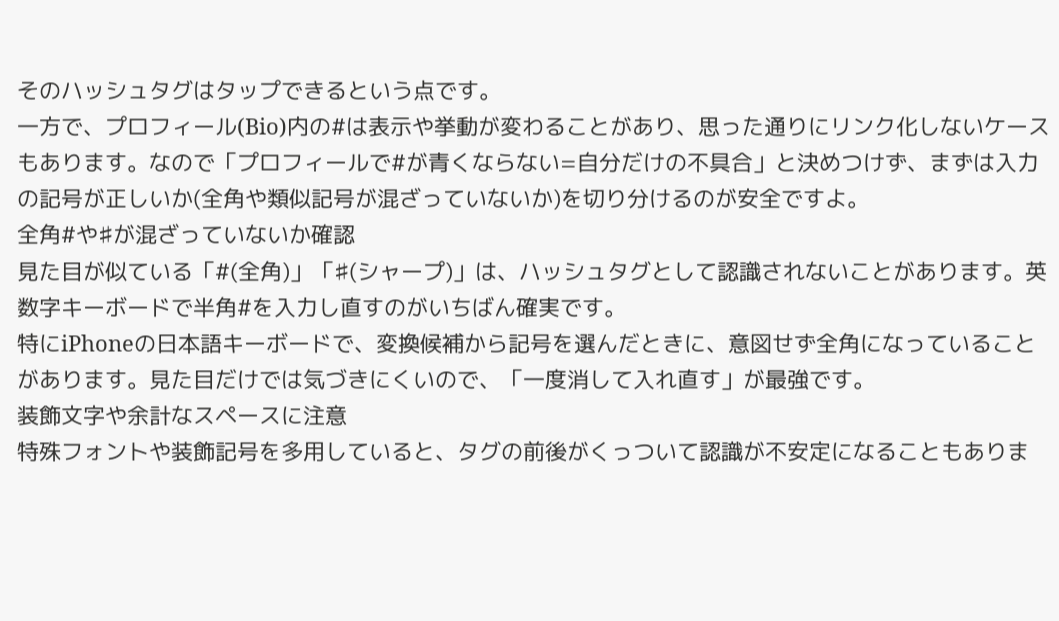そのハッシュタグはタップできるという点です。
一方で、プロフィール(Bio)内の#は表示や挙動が変わることがあり、思った通りにリンク化しないケースもあります。なので「プロフィールで#が青くならない=自分だけの不具合」と決めつけず、まずは入力の記号が正しいか(全角や類似記号が混ざっていないか)を切り分けるのが安全ですよ。
全角#や♯が混ざっていないか確認
見た目が似ている「#(全角)」「♯(シャープ)」は、ハッシュタグとして認識されないことがあります。英数字キーボードで半角#を入力し直すのがいちばん確実です。
特にiPhoneの日本語キーボードで、変換候補から記号を選んだときに、意図せず全角になっていることがあります。見た目だけでは気づきにくいので、「一度消して入れ直す」が最強です。
装飾文字や余計なスペースに注意
特殊フォントや装飾記号を多用していると、タグの前後がくっついて認識が不安定になることもありま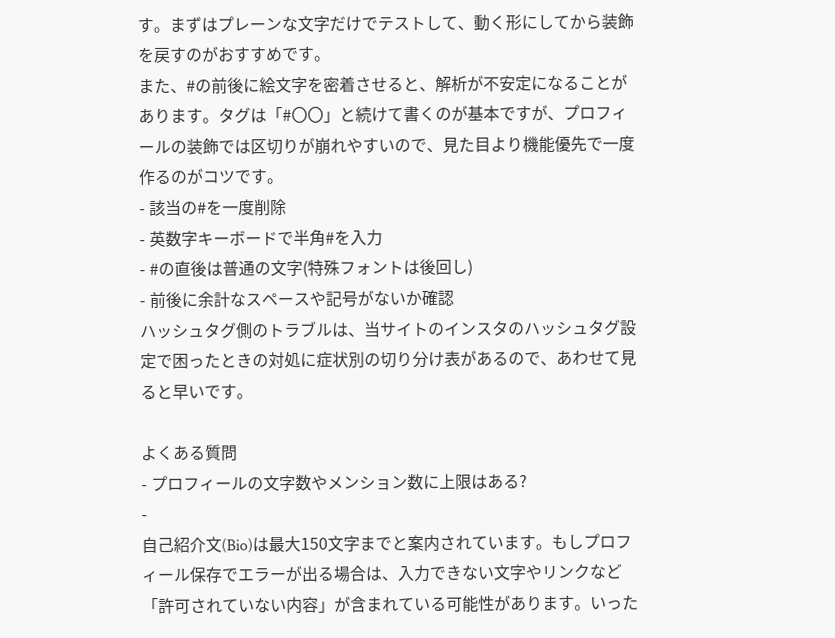す。まずはプレーンな文字だけでテストして、動く形にしてから装飾を戻すのがおすすめです。
また、#の前後に絵文字を密着させると、解析が不安定になることがあります。タグは「#〇〇」と続けて書くのが基本ですが、プロフィールの装飾では区切りが崩れやすいので、見た目より機能優先で一度作るのがコツです。
- 該当の#を一度削除
- 英数字キーボードで半角#を入力
- #の直後は普通の文字(特殊フォントは後回し)
- 前後に余計なスペースや記号がないか確認
ハッシュタグ側のトラブルは、当サイトのインスタのハッシュタグ設定で困ったときの対処に症状別の切り分け表があるので、あわせて見ると早いです。

よくある質問
- プロフィールの文字数やメンション数に上限はある?
-
自己紹介文(Bio)は最大150文字までと案内されています。もしプロフィール保存でエラーが出る場合は、入力できない文字やリンクなど「許可されていない内容」が含まれている可能性があります。いった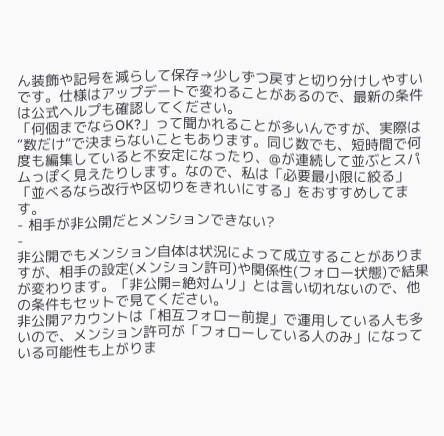ん装飾や記号を減らして保存→少しずつ戻すと切り分けしやすいです。仕様はアップデートで変わることがあるので、最新の条件は公式ヘルプも確認してください。
「何個までならOK?」って聞かれることが多いんですが、実際は“数だけ”で決まらないこともあります。同じ数でも、短時間で何度も編集していると不安定になったり、@が連続して並ぶとスパムっぽく見えたりします。なので、私は「必要最小限に絞る」「並べるなら改行や区切りをきれいにする」をおすすめしてます。
- 相手が非公開だとメンションできない?
-
非公開でもメンション自体は状況によって成立することがありますが、相手の設定(メンション許可)や関係性(フォロー状態)で結果が変わります。「非公開=絶対ムリ」とは言い切れないので、他の条件もセットで見てください。
非公開アカウントは「相互フォロー前提」で運用している人も多いので、メンション許可が「フォローしている人のみ」になっている可能性も上がりま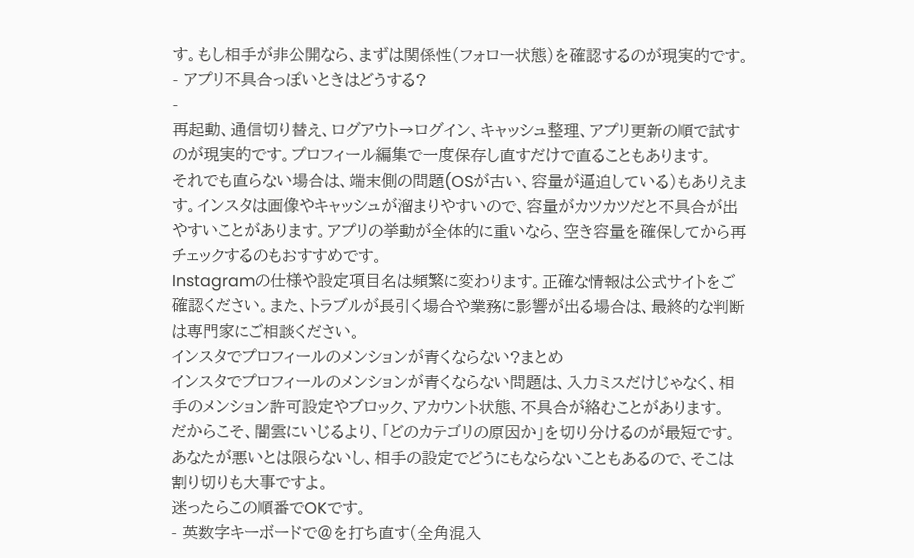す。もし相手が非公開なら、まずは関係性(フォロー状態)を確認するのが現実的です。
- アプリ不具合っぽいときはどうする?
-
再起動、通信切り替え、ログアウト→ログイン、キャッシュ整理、アプリ更新の順で試すのが現実的です。プロフィール編集で一度保存し直すだけで直ることもあります。
それでも直らない場合は、端末側の問題(OSが古い、容量が逼迫している)もありえます。インスタは画像やキャッシュが溜まりやすいので、容量がカツカツだと不具合が出やすいことがあります。アプリの挙動が全体的に重いなら、空き容量を確保してから再チェックするのもおすすめです。
Instagramの仕様や設定項目名は頻繁に変わります。正確な情報は公式サイトをご確認ください。また、トラブルが長引く場合や業務に影響が出る場合は、最終的な判断は専門家にご相談ください。
インスタでプロフィールのメンションが青くならない?まとめ
インスタでプロフィールのメンションが青くならない問題は、入力ミスだけじゃなく、相手のメンション許可設定やブロック、アカウント状態、不具合が絡むことがあります。
だからこそ、闇雲にいじるより、「どのカテゴリの原因か」を切り分けるのが最短です。あなたが悪いとは限らないし、相手の設定でどうにもならないこともあるので、そこは割り切りも大事ですよ。
迷ったらこの順番でOKです。
- 英数字キーボードで@を打ち直す(全角混入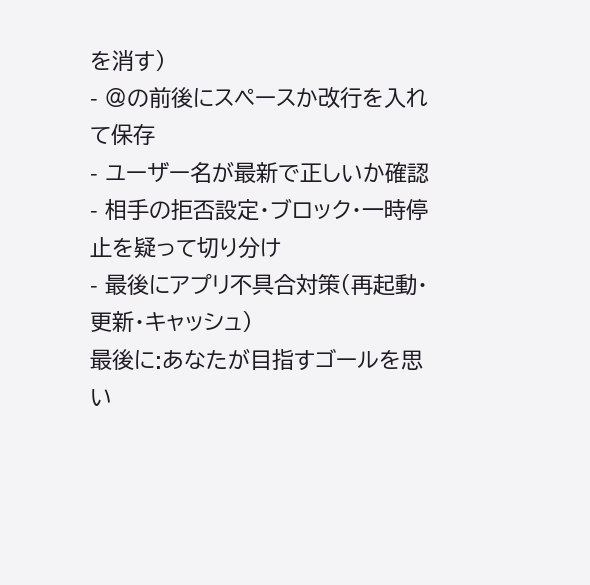を消す)
- @の前後にスペースか改行を入れて保存
- ユーザー名が最新で正しいか確認
- 相手の拒否設定・ブロック・一時停止を疑って切り分け
- 最後にアプリ不具合対策(再起動・更新・キャッシュ)
最後に:あなたが目指すゴールを思い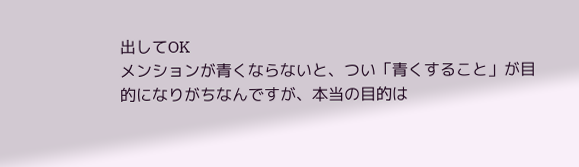出してOK
メンションが青くならないと、つい「青くすること」が目的になりがちなんですが、本当の目的は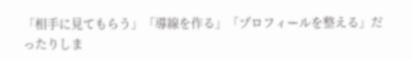「相手に見てもらう」「導線を作る」「プロフィールを整える」だったりしま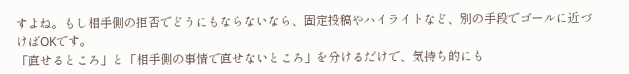すよね。もし相手側の拒否でどうにもならないなら、固定投稿やハイライトなど、別の手段でゴールに近づけばOKです。
「直せるところ」と「相手側の事情で直せないところ」を分けるだけで、気持ち的にも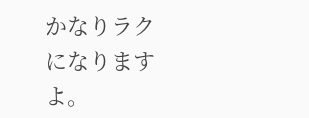かなりラクになりますよ。